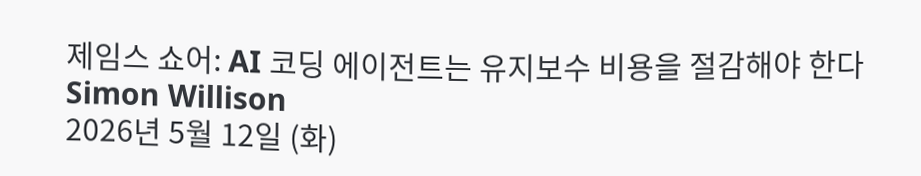제임스 쇼어: AI 코딩 에이전트는 유지보수 비용을 절감해야 한다
Simon Willison
2026년 5월 12일 (화)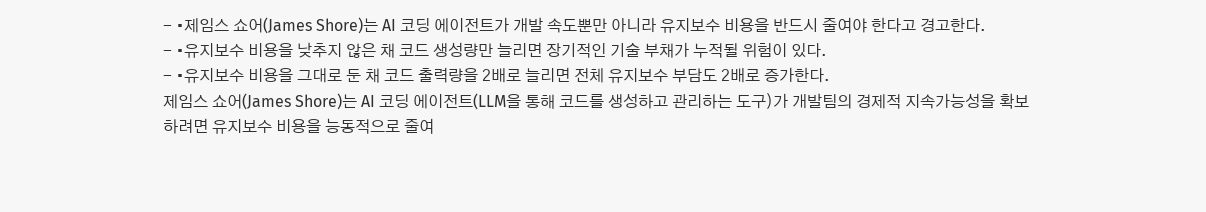- •제임스 쇼어(James Shore)는 AI 코딩 에이전트가 개발 속도뿐만 아니라 유지보수 비용을 반드시 줄여야 한다고 경고한다.
- •유지보수 비용을 낮추지 않은 채 코드 생성량만 늘리면 장기적인 기술 부채가 누적될 위험이 있다.
- •유지보수 비용을 그대로 둔 채 코드 출력량을 2배로 늘리면 전체 유지보수 부담도 2배로 증가한다.
제임스 쇼어(James Shore)는 AI 코딩 에이전트(LLM을 통해 코드를 생성하고 관리하는 도구)가 개발팀의 경제적 지속가능성을 확보하려면 유지보수 비용을 능동적으로 줄여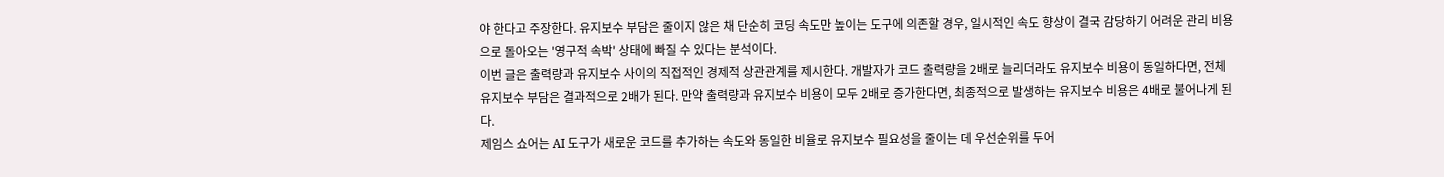야 한다고 주장한다. 유지보수 부담은 줄이지 않은 채 단순히 코딩 속도만 높이는 도구에 의존할 경우, 일시적인 속도 향상이 결국 감당하기 어려운 관리 비용으로 돌아오는 '영구적 속박' 상태에 빠질 수 있다는 분석이다.
이번 글은 출력량과 유지보수 사이의 직접적인 경제적 상관관계를 제시한다. 개발자가 코드 출력량을 2배로 늘리더라도 유지보수 비용이 동일하다면, 전체 유지보수 부담은 결과적으로 2배가 된다. 만약 출력량과 유지보수 비용이 모두 2배로 증가한다면, 최종적으로 발생하는 유지보수 비용은 4배로 불어나게 된다.
제임스 쇼어는 AI 도구가 새로운 코드를 추가하는 속도와 동일한 비율로 유지보수 필요성을 줄이는 데 우선순위를 두어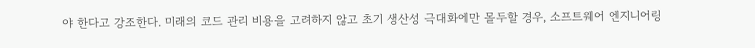야 한다고 강조한다. 미래의 코드 관리 비용을 고려하지 않고 초기 생산성 극대화에만 몰두할 경우, 소프트웨어 엔지니어링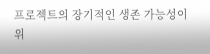프로젝트의 장기적인 생존 가능성이 위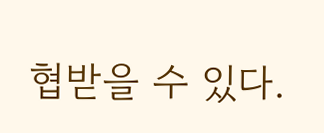협받을 수 있다.